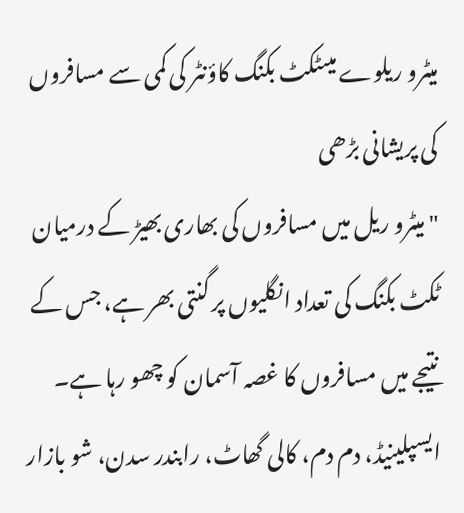میٹرو ریلوے میںٹکٹ بکنگ کاؤنٹر کی کمی سے مسافروں کی پریشانی بڑھی
"میٹرو ریل میں مسافروں کی بھاری بھیڑ کے درمیان ٹکٹ بکنگ کی تعداد انگلیوں پر گنتی بھر ہے، جس کے نتیجے میں مسافروں کا غصہ آسمان کو چھو رہا ہے۔ ایسپلینیڈ، دم دم، کالی گھاٹ، رابندر سدن، شو بازار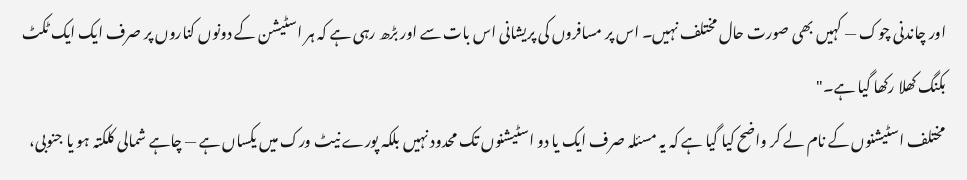اور چاندنی چوک — کہیں بھی صورت حال مختلف نہیں۔ اس پر مسافروں کی پریشانی اس بات سے اور بڑھ رہی ہے کہ ہر اسٹیشن کے دونوں کناروں پر صرف ایک ایک ٹکٹ بکنگ کھلا رکھا گیا ہے۔"
مختلف اسٹیشنوں کے نام لے کر واضح کیا گیا ہے کہ یہ مسئلہ صرف ایک یا دو اسٹیشنوں تک محدود نہیں بلکہ پورے نیٹ ورک میں یکساں ہے — چاہے شمالی کلکتہ ہو یا جنوبی،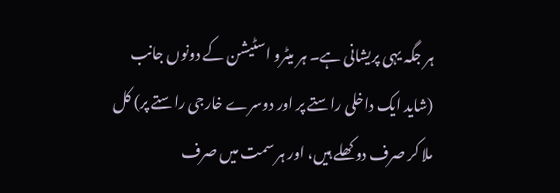ہر جگہ یہی پریشانی ہے۔ ہر میٹرو اسٹیشن کے دونوں جانب (شاید ایک داخلی راستے پر اور دوسرے خارجی راستے پر) کل ملا کر صرف دو کھلے ہیں، اور ہر سمت میں صرف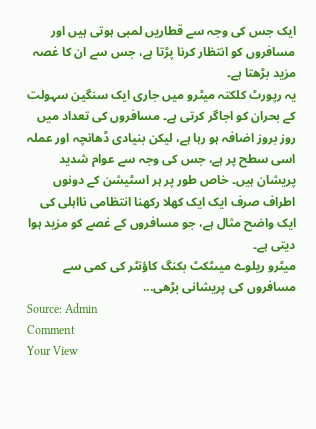ایک جس کی وجہ سے قطاریں لمبی ہوتی ہیں اور مسافروں کو انتظار کرنا پڑتا ہے، جس سے ان کا غصہ مزید بڑھتا ہے۔
یہ رپورٹ کلکتہ میٹرو میں جاری ایک سنگین سہولت کے بحران کو اجاگر کرتی ہے۔ مسافروں کی تعداد میں روز بروز اضافہ ہو رہا ہے، لیکن بنیادی ڈھانچہ اور عملہ اسی سطح پر ہے، جس کی وجہ سے عوام شدید پریشان ہیں۔ خاص طور پر ہر اسٹیشن کے دونوں اطراف صرف ایک ایک کھلا رکھنا انتظامی نااہلی کی ایک واضح مثال ہے، جو مسافروں کے غصے کو مزید ہوا دیتی ہے۔
میٹرو ریلوے میںٹکٹ بکنگ کاؤنٹر کی کمی سے مسافروں کی پریشانی بڑھی...
Source: Admin
Comment
Your View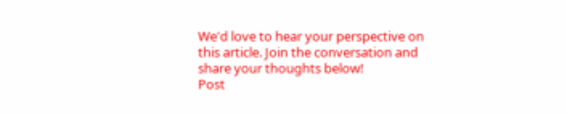We'd love to hear your perspective on this article. Join the conversation and share your thoughts below!
Post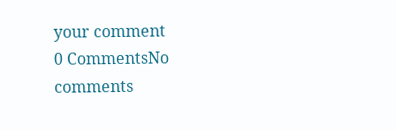your comment
0 CommentsNo comments